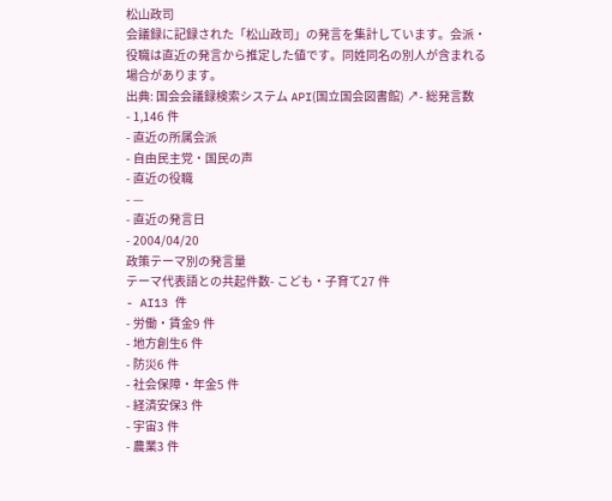松山政司
会議録に記録された「松山政司」の発言を集計しています。会派・役職は直近の発言から推定した値です。同姓同名の別人が含まれる場合があります。
出典: 国会会議録検索システム API(国立国会図書館) ↗- 総発言数
- 1,146 件
- 直近の所属会派
- 自由民主党・国民の声
- 直近の役職
- —
- 直近の発言日
- 2004/04/20
政策テーマ別の発言量
テーマ代表語との共起件数- こども・子育て27 件
- AI13 件
- 労働・賃金9 件
- 地方創生6 件
- 防災6 件
- 社会保障・年金5 件
- 経済安保3 件
- 宇宙3 件
- 農業3 件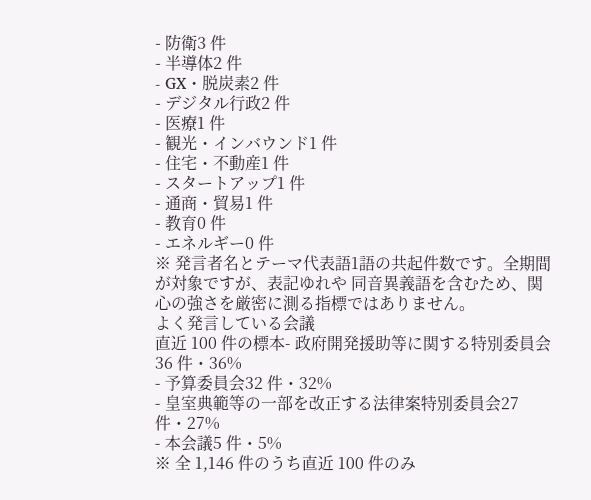- 防衛3 件
- 半導体2 件
- GX・脱炭素2 件
- デジタル行政2 件
- 医療1 件
- 観光・インバウンド1 件
- 住宅・不動産1 件
- スタートアップ1 件
- 通商・貿易1 件
- 教育0 件
- エネルギー0 件
※ 発言者名とテーマ代表語1語の共起件数です。全期間が対象ですが、表記ゆれや 同音異義語を含むため、関心の強さを厳密に測る指標ではありません。
よく発言している会議
直近 100 件の標本- 政府開発援助等に関する特別委員会36 件・36%
- 予算委員会32 件・32%
- 皇室典範等の一部を改正する法律案特別委員会27 件・27%
- 本会議5 件・5%
※ 全 1,146 件のうち直近 100 件のみ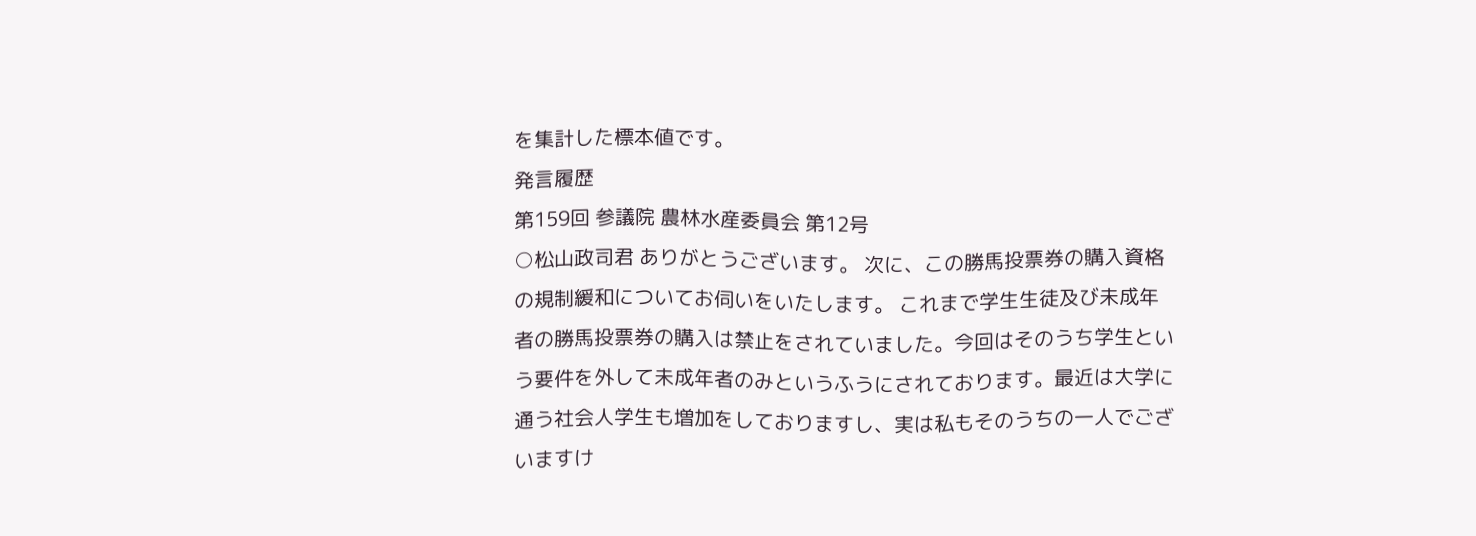を集計した標本値です。
発言履歴
第159回 参議院 農林水産委員会 第12号
○松山政司君 ありがとうございます。 次に、この勝馬投票券の購入資格の規制緩和についてお伺いをいたします。 これまで学生生徒及び未成年者の勝馬投票券の購入は禁止をされていました。今回はそのうち学生という要件を外して未成年者のみというふうにされております。最近は大学に通う社会人学生も増加をしておりますし、実は私もそのうちの一人でございますけ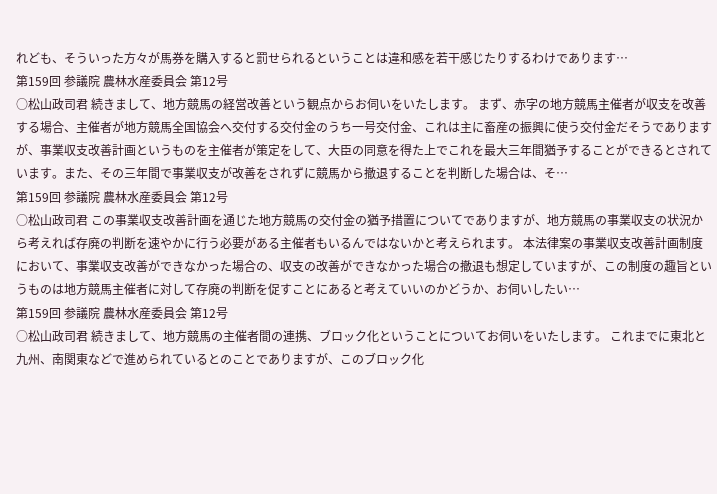れども、そういった方々が馬券を購入すると罰せられるということは違和感を若干感じたりするわけであります…
第159回 参議院 農林水産委員会 第12号
○松山政司君 続きまして、地方競馬の経営改善という観点からお伺いをいたします。 まず、赤字の地方競馬主催者が収支を改善する場合、主催者が地方競馬全国協会へ交付する交付金のうち一号交付金、これは主に畜産の振興に使う交付金だそうでありますが、事業収支改善計画というものを主催者が策定をして、大臣の同意を得た上でこれを最大三年間猶予することができるとされています。また、その三年間で事業収支が改善をされずに競馬から撤退することを判断した場合は、そ…
第159回 参議院 農林水産委員会 第12号
○松山政司君 この事業収支改善計画を通じた地方競馬の交付金の猶予措置についてでありますが、地方競馬の事業収支の状況から考えれば存廃の判断を速やかに行う必要がある主催者もいるんではないかと考えられます。 本法律案の事業収支改善計画制度において、事業収支改善ができなかった場合の、収支の改善ができなかった場合の撤退も想定していますが、この制度の趣旨というものは地方競馬主催者に対して存廃の判断を促すことにあると考えていいのかどうか、お伺いしたい…
第159回 参議院 農林水産委員会 第12号
○松山政司君 続きまして、地方競馬の主催者間の連携、ブロック化ということについてお伺いをいたします。 これまでに東北と九州、南関東などで進められているとのことでありますが、このブロック化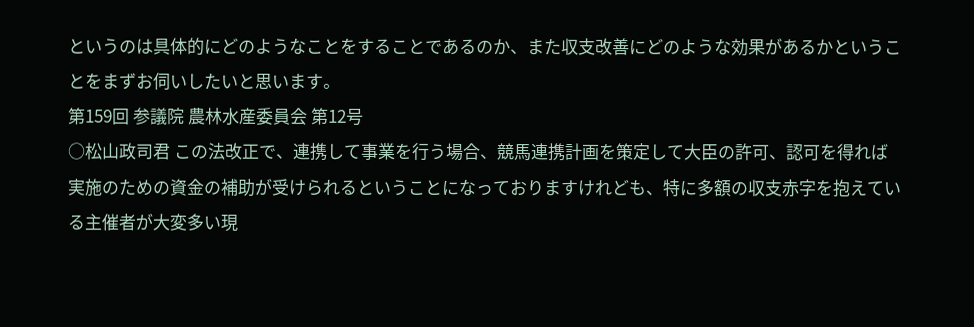というのは具体的にどのようなことをすることであるのか、また収支改善にどのような効果があるかということをまずお伺いしたいと思います。
第159回 参議院 農林水産委員会 第12号
○松山政司君 この法改正で、連携して事業を行う場合、競馬連携計画を策定して大臣の許可、認可を得れば実施のための資金の補助が受けられるということになっておりますけれども、特に多額の収支赤字を抱えている主催者が大変多い現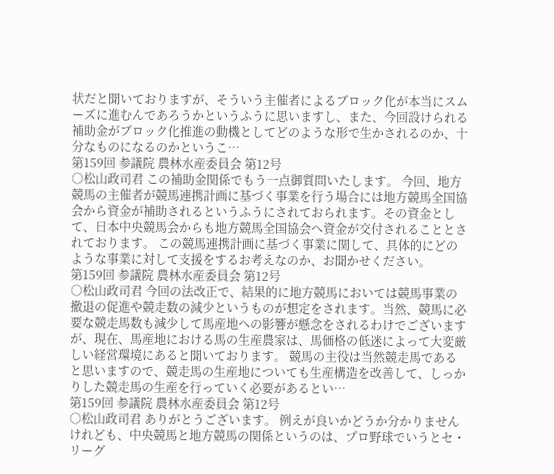状だと聞いておりますが、そういう主催者によるブロック化が本当にスムーズに進むんであろうかというふうに思いますし、また、今回設けられる補助金がブロック化推進の動機としてどのような形で生かされるのか、十分なものになるのかというこ…
第159回 参議院 農林水産委員会 第12号
○松山政司君 この補助金関係でもう一点御質問いたします。 今回、地方競馬の主催者が競馬連携計画に基づく事業を行う場合には地方競馬全国協会から資金が補助されるというふうにされておられます。その資金として、日本中央競馬会からも地方競馬全国協会へ資金が交付されることとされております。 この競馬連携計画に基づく事業に関して、具体的にどのような事業に対して支援をするお考えなのか、お聞かせください。
第159回 参議院 農林水産委員会 第12号
○松山政司君 今回の法改正で、結果的に地方競馬においては競馬事業の撤退の促進や競走数の減少というものが想定をされます。当然、競馬に必要な競走馬数も減少して馬産地への影響が懸念をされるわけでございますが、現在、馬産地における馬の生産農家は、馬価格の低迷によって大変厳しい経営環境にあると聞いております。 競馬の主役は当然競走馬であると思いますので、競走馬の生産地についても生産構造を改善して、しっかりした競走馬の生産を行っていく必要があるとい…
第159回 参議院 農林水産委員会 第12号
○松山政司君 ありがとうございます。 例えが良いかどうか分かりませんけれども、中央競馬と地方競馬の関係というのは、プロ野球でいうとセ・リーグ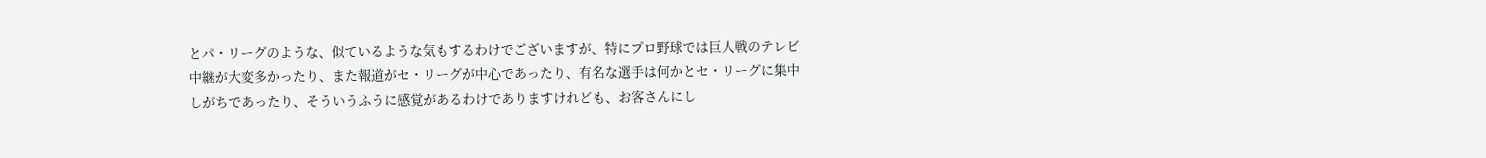とパ・リーグのような、似ているような気もするわけでございますが、特にプロ野球では巨人戦のテレビ中継が大変多かったり、また報道がセ・リーグが中心であったり、有名な選手は何かとセ・リーグに集中しがちであったり、そういうふうに感覚があるわけでありますけれども、お客さんにし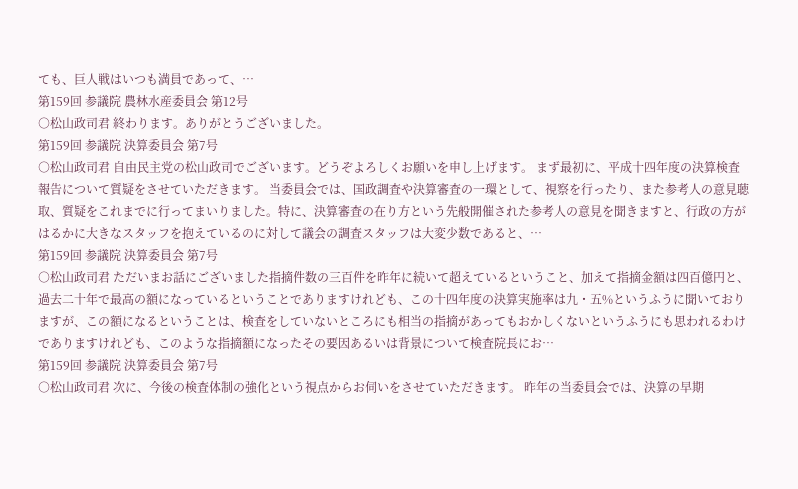ても、巨人戦はいつも満員であって、…
第159回 参議院 農林水産委員会 第12号
○松山政司君 終わります。ありがとうございました。
第159回 参議院 決算委員会 第7号
○松山政司君 自由民主党の松山政司でございます。どうぞよろしくお願いを申し上げます。 まず最初に、平成十四年度の決算検査報告について質疑をさせていただきます。 当委員会では、国政調査や決算審査の一環として、視察を行ったり、また参考人の意見聴取、質疑をこれまでに行ってまいりました。特に、決算審査の在り方という先般開催された参考人の意見を聞きますと、行政の方がはるかに大きなスタッフを抱えているのに対して議会の調査スタッフは大変少数であると、…
第159回 参議院 決算委員会 第7号
○松山政司君 ただいまお話にございました指摘件数の三百件を昨年に続いて超えているということ、加えて指摘金額は四百億円と、過去二十年で最高の額になっているということでありますけれども、この十四年度の決算実施率は九・五%というふうに聞いておりますが、この額になるということは、検査をしていないところにも相当の指摘があってもおかしくないというふうにも思われるわけでありますけれども、このような指摘額になったその要因あるいは背景について検査院長にお…
第159回 参議院 決算委員会 第7号
○松山政司君 次に、今後の検査体制の強化という視点からお伺いをさせていただきます。 昨年の当委員会では、決算の早期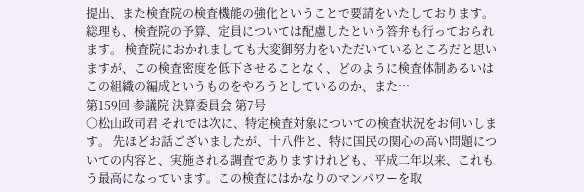提出、また検査院の検査機能の強化ということで要請をいたしております。総理も、検査院の予算、定員については配慮したという答弁も行っておられます。 検査院におかれましても大変御努力をいただいているところだと思いますが、この検査密度を低下させることなく、どのように検査体制あるいはこの組織の編成というものをやろうとしているのか、また…
第159回 参議院 決算委員会 第7号
○松山政司君 それでは次に、特定検査対象についての検査状況をお伺いします。 先ほどお話ございましたが、十八件と、特に国民の関心の高い問題についての内容と、実施される調査でありますけれども、平成二年以来、これもう最高になっています。この検査にはかなりのマンパワーを取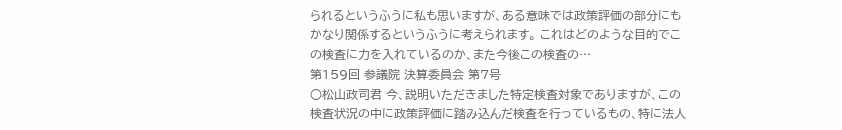られるというふうに私も思いますが、ある意味では政策評価の部分にもかなり関係するというふうに考えられます。 これはどのような目的でこの検査に力を入れているのか、また今後この検査の…
第159回 参議院 決算委員会 第7号
○松山政司君 今、説明いただきました特定検査対象でありますが、この検査状況の中に政策評価に踏み込んだ検査を行っているもの、特に法人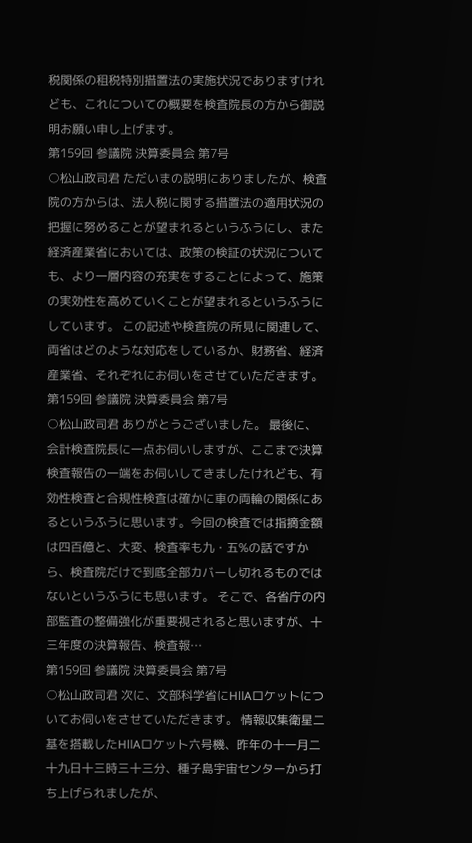税関係の租税特別措置法の実施状況でありますけれども、これについての概要を検査院長の方から御説明お願い申し上げます。
第159回 参議院 決算委員会 第7号
○松山政司君 ただいまの説明にありましたが、検査院の方からは、法人税に関する措置法の適用状況の把握に努めることが望まれるというふうにし、また経済産業省においては、政策の検証の状況についても、より一層内容の充実をすることによって、施策の実効性を高めていくことが望まれるというふうにしています。 この記述や検査院の所見に関連して、両省はどのような対応をしているか、財務省、経済産業省、それぞれにお伺いをさせていただきます。
第159回 参議院 決算委員会 第7号
○松山政司君 ありがとうございました。 最後に、会計検査院長に一点お伺いしますが、ここまで決算検査報告の一端をお伺いしてきましたけれども、有効性検査と合規性検査は確かに車の両輪の関係にあるというふうに思います。今回の検査では指摘金額は四百億と、大変、検査率も九・五%の話ですから、検査院だけで到底全部カバーし切れるものではないというふうにも思います。 そこで、各省庁の内部監査の整備強化が重要視されると思いますが、十三年度の決算報告、検査報…
第159回 参議院 決算委員会 第7号
○松山政司君 次に、文部科学省にHⅡAロケットについてお伺いをさせていただきます。 情報収集衛星二基を搭載したHⅡAロケット六号機、昨年の十一月二十九日十三時三十三分、種子島宇宙センターから打ち上げられましたが、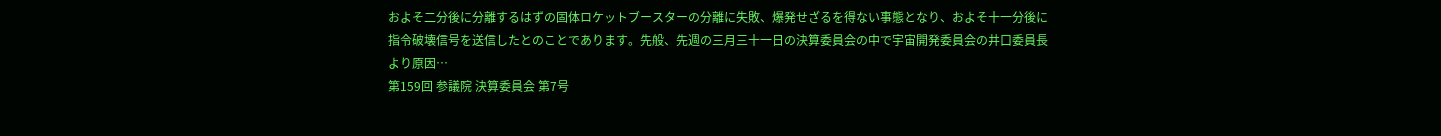およそ二分後に分離するはずの固体ロケットブースターの分離に失敗、爆発せざるを得ない事態となり、およそ十一分後に指令破壊信号を送信したとのことであります。先般、先週の三月三十一日の決算委員会の中で宇宙開発委員会の井口委員長より原因…
第159回 参議院 決算委員会 第7号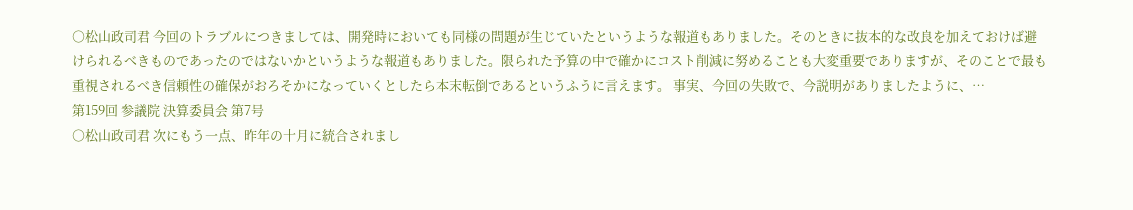○松山政司君 今回のトラブルにつきましては、開発時においても同様の問題が生じていたというような報道もありました。そのときに抜本的な改良を加えておけば避けられるべきものであったのではないかというような報道もありました。限られた予算の中で確かにコスト削減に努めることも大変重要でありますが、そのことで最も重視されるべき信頼性の確保がおろそかになっていくとしたら本末転倒であるというふうに言えます。 事実、今回の失敗で、今説明がありましたように、…
第159回 参議院 決算委員会 第7号
○松山政司君 次にもう一点、昨年の十月に統合されまし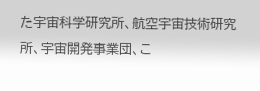た宇宙科学研究所、航空宇宙技術研究所、宇宙開発事業団、こ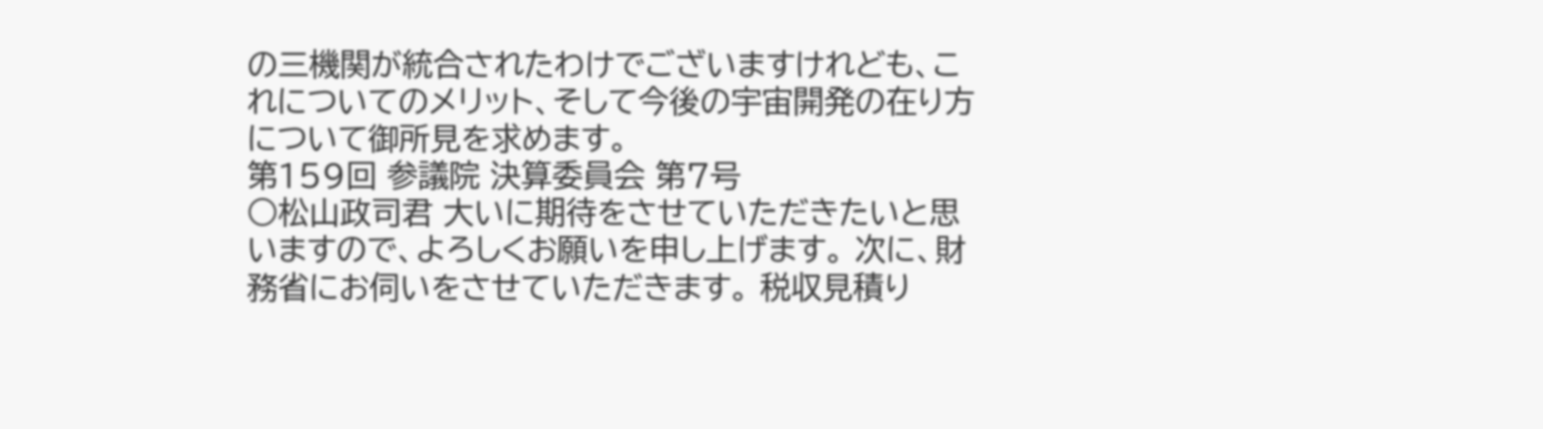の三機関が統合されたわけでございますけれども、これについてのメリット、そして今後の宇宙開発の在り方について御所見を求めます。
第159回 参議院 決算委員会 第7号
○松山政司君 大いに期待をさせていただきたいと思いますので、よろしくお願いを申し上げます。 次に、財務省にお伺いをさせていただきます。 税収見積り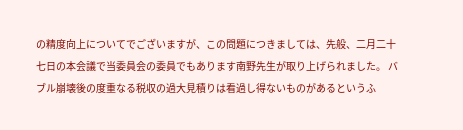の精度向上についてでございますが、この問題につきましては、先般、二月二十七日の本会議で当委員会の委員でもあります南野先生が取り上げられました。 バブル崩壊後の度重なる税収の過大見積りは看過し得ないものがあるというふ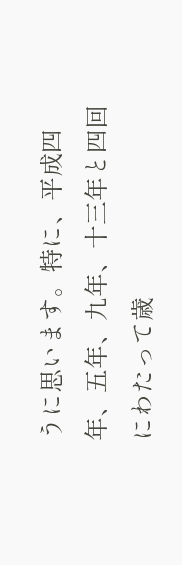うに思います。特に、平成四年、五年、九年、十三年と四回にわたって歳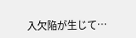入欠陥が生じて…